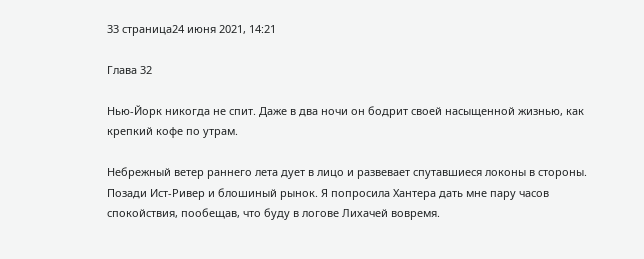33 страница24 июня 2021, 14:21

Глава 32

Нью-Йорк никогда не спит. Даже в два ночи он бодрит своей насыщенной жизнью, как крепкий кофе по утрам.

Небрежный ветер раннего лета дует в лицо и развевает спутавшиеся локоны в стороны. Позади Ист-Ривер и блошиный рынок. Я попросила Хантера дать мне пару часов спокойствия, пообещав, что буду в логове Лихачей вовремя.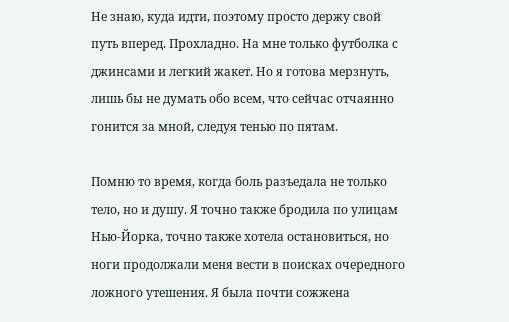Не знаю, куда идти, поэтому просто держу свой путь вперед. Прохладно. На мне только футболка с джинсами и легкий жакет. Но я готова мерзнуть, лишь бы не думать обо всем, что сейчас отчаянно гонится за мной, следуя тенью по пятам.

Помню то время, когда боль разъедала не только тело, но и душу. Я точно также бродила по улицам Нью-Йорка, точно также хотела остановиться, но ноги продолжали меня вести в поисках очередного ложного утешения. Я была почти сожжена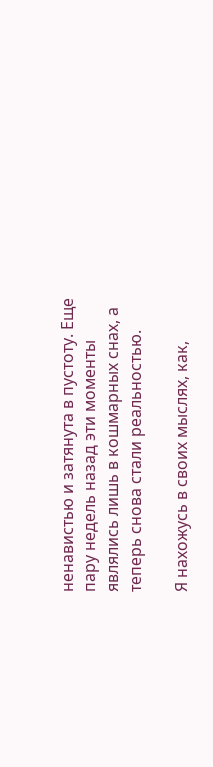ненавистью и затянута в пустоту. Еще пару недель назад эти моменты являлись лишь в кошмарных снах, а теперь снова стали реальностью.

Я нахожусь в своих мыслях, как,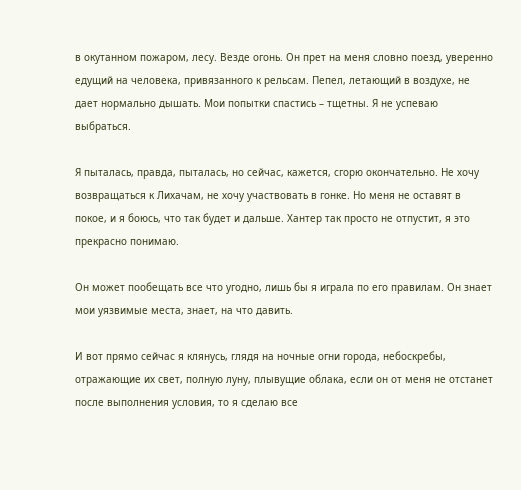в окутанном пожаром, лесу. Везде огонь. Он прет на меня словно поезд, уверенно едущий на человека, привязанного к рельсам. Пепел, летающий в воздухе, не дает нормально дышать. Мои попытки спастись – тщетны. Я не успеваю выбраться.

Я пыталась, правда, пыталась, но сейчас, кажется, сгорю окончательно. Не хочу возвращаться к Лихачам, не хочу участвовать в гонке. Но меня не оставят в покое, и я боюсь, что так будет и дальше. Хантер так просто не отпустит, я это прекрасно понимаю.

Он может пообещать все что угодно, лишь бы я играла по его правилам. Он знает мои уязвимые места, знает, на что давить.

И вот прямо сейчас я клянусь, глядя на ночные огни города, небоскребы, отражающие их свет, полную луну, плывущие облака, если он от меня не отстанет после выполнения условия, то я сделаю все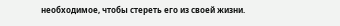необходимое, чтобы стереть его из своей жизни.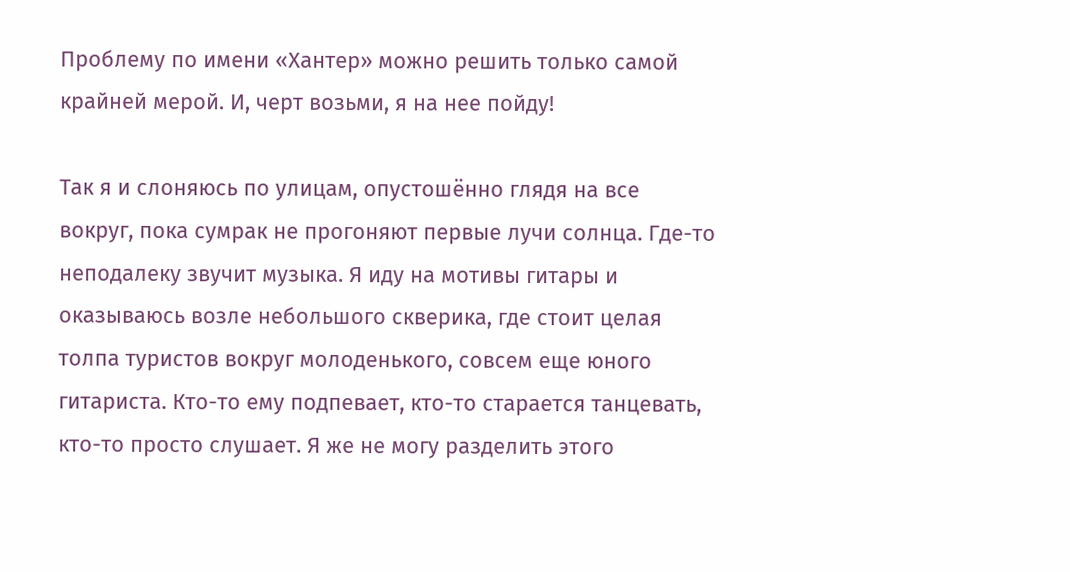Проблему по имени «Хантер» можно решить только самой крайней мерой. И, черт возьми, я на нее пойду!

Так я и слоняюсь по улицам, опустошённо глядя на все вокруг, пока сумрак не прогоняют первые лучи солнца. Где-то неподалеку звучит музыка. Я иду на мотивы гитары и оказываюсь возле небольшого скверика, где стоит целая толпа туристов вокруг молоденького, совсем еще юного гитариста. Кто-то ему подпевает, кто-то старается танцевать, кто-то просто слушает. Я же не могу разделить этого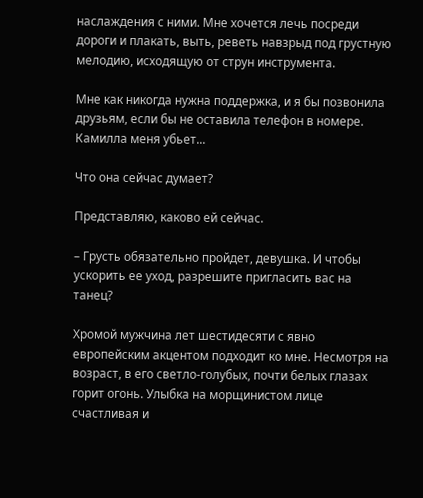наслаждения с ними. Мне хочется лечь посреди дороги и плакать, выть, реветь навзрыд под грустную мелодию, исходящую от струн инструмента.

Мне как никогда нужна поддержка, и я бы позвонила друзьям, если бы не оставила телефон в номере. Камилла меня убьет...

Что она сейчас думает?

Представляю, каково ей сейчас.

– Грусть обязательно пройдет, девушка. И чтобы ускорить ее уход, разрешите пригласить вас на танец?

Хромой мужчина лет шестидесяти с явно европейским акцентом подходит ко мне. Несмотря на возраст, в его светло-голубых, почти белых глазах горит огонь. Улыбка на морщинистом лице счастливая и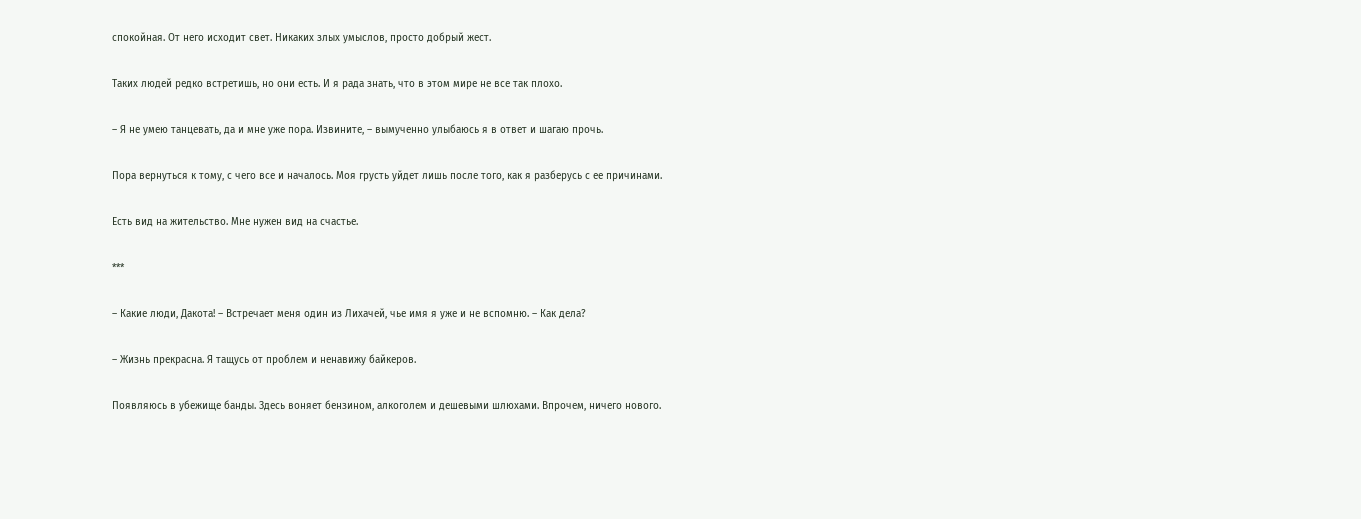спокойная. От него исходит свет. Никаких злых умыслов, просто добрый жест.

Таких людей редко встретишь, но они есть. И я рада знать, что в этом мире не все так плохо.

– Я не умею танцевать, да и мне уже пора. Извините, – вымученно улыбаюсь я в ответ и шагаю прочь.

Пора вернуться к тому, с чего все и началось. Моя грусть уйдет лишь после того, как я разберусь с ее причинами.

Есть вид на жительство. Мне нужен вид на счастье.

***

– Какие люди, Дакота! – Встречает меня один из Лихачей, чье имя я уже и не вспомню. – Как дела?

– Жизнь прекрасна. Я тащусь от проблем и ненавижу байкеров.

Появляюсь в убежище банды. Здесь воняет бензином, алкоголем и дешевыми шлюхами. Впрочем, ничего нового.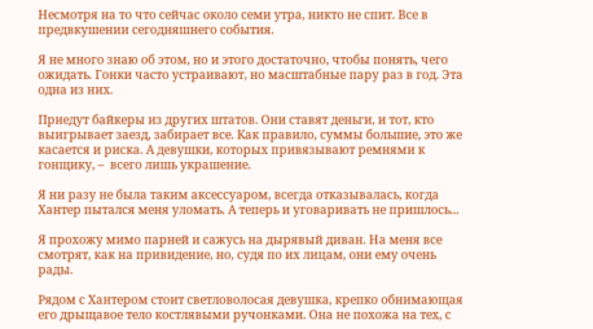Несмотря на то что сейчас около семи утра, никто не спит. Все в предвкушении сегодняшнего события.

Я не много знаю об этом, но и этого достаточно, чтобы понять, чего ожидать. Гонки часто устраивают, но масштабные пару раз в год. Эта одна из них.

Приедут байкеры из других штатов. Они ставят деньги, и тот, кто выигрывает заезд, забирает все. Как правило, суммы большие, это же касается и риска. А девушки, которых привязывают ремнями к гонщику, –  всего лишь украшение.

Я ни разу не была таким аксессуаром, всегда отказывалась, когда Хантер пытался меня уломать. А теперь и уговаривать не пришлось...

Я прохожу мимо парней и сажусь на дырявый диван. На меня все смотрят, как на привидение, но, судя по их лицам, они ему очень рады.

Рядом с Хантером стоит светловолосая девушка, крепко обнимающая его дрыщавое тело костлявыми ручонками. Она не похожа на тех, с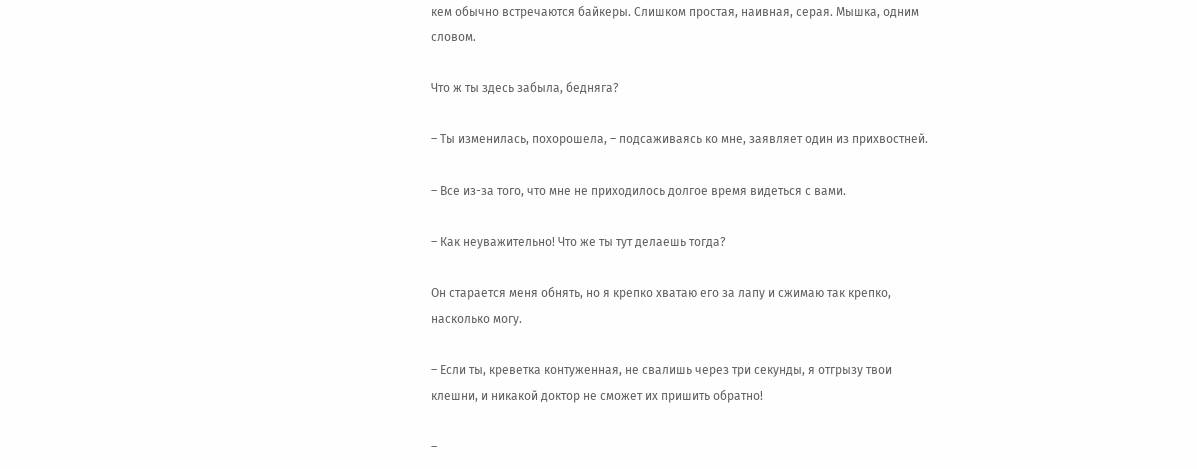кем обычно встречаются байкеры. Слишком простая, наивная, серая. Мышка, одним словом.

Что ж ты здесь забыла, бедняга?

– Ты изменилась, похорошела, – подсаживаясь ко мне, заявляет один из прихвостней.

– Все из-за того, что мне не приходилось долгое время видеться с вами.

– Как неуважительно! Что же ты тут делаешь тогда?

Он старается меня обнять, но я крепко хватаю его за лапу и сжимаю так крепко, насколько могу.

– Если ты, креветка контуженная, не свалишь через три секунды, я отгрызу твои клешни, и никакой доктор не сможет их пришить обратно!

–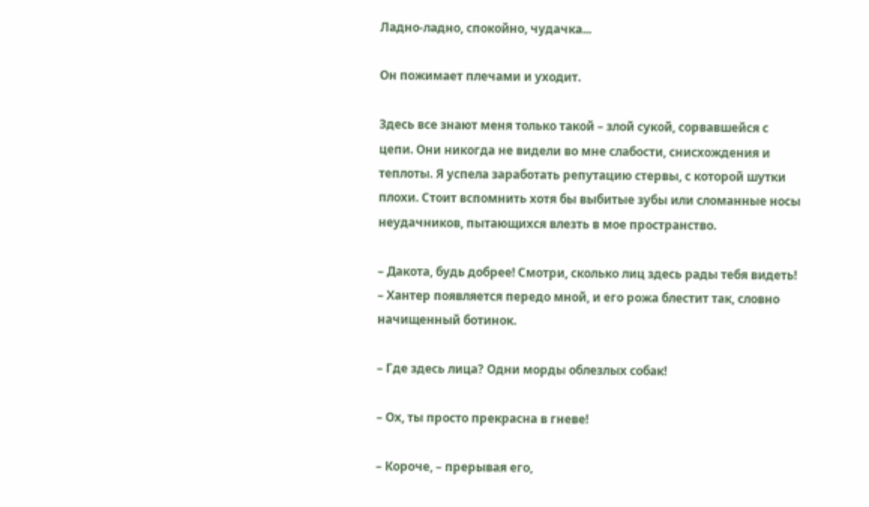Ладно-ладно, спокойно, чудачка...

Он пожимает плечами и уходит.

Здесь все знают меня только такой – злой сукой, сорвавшейся с цепи. Они никогда не видели во мне слабости, снисхождения и теплоты. Я успела заработать репутацию стервы, с которой шутки плохи. Стоит вспомнить хотя бы выбитые зубы или сломанные носы неудачников, пытающихся влезть в мое пространство.

– Дакота, будь добрее! Смотри, сколько лиц здесь рады тебя видеть! – Хантер появляется передо мной, и его рожа блестит так, словно начищенный ботинок.

– Где здесь лица? Одни морды облезлых собак!

– Ох, ты просто прекрасна в гневе!

– Короче, – прерывая его,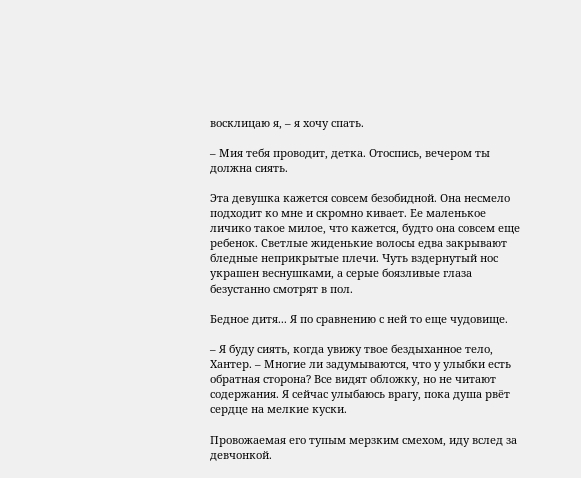восклицаю я, – я хочу спать.

– Мия тебя проводит, детка. Отоспись, вечером ты должна сиять.

Эта девушка кажется совсем безобидной. Она несмело подходит ко мне и скромно кивает. Ее маленькое личико такое милое, что кажется, будто она совсем еще ребенок. Светлые жиденькие волосы едва закрывают бледные неприкрытые плечи. Чуть вздернутый нос украшен веснушками, а серые боязливые глаза безустанно смотрят в пол.

Бедное дитя... Я по сравнению с ней то еще чудовище.

– Я буду сиять, когда увижу твое бездыханное тело, Хантер. – Многие ли задумываются, что у улыбки есть обратная сторона? Все видят обложку, но не читают содержания. Я сейчас улыбаюсь врагу, пока душа рвёт сердце на мелкие куски.

Провожаемая его тупым мерзким смехом, иду вслед за девчонкой.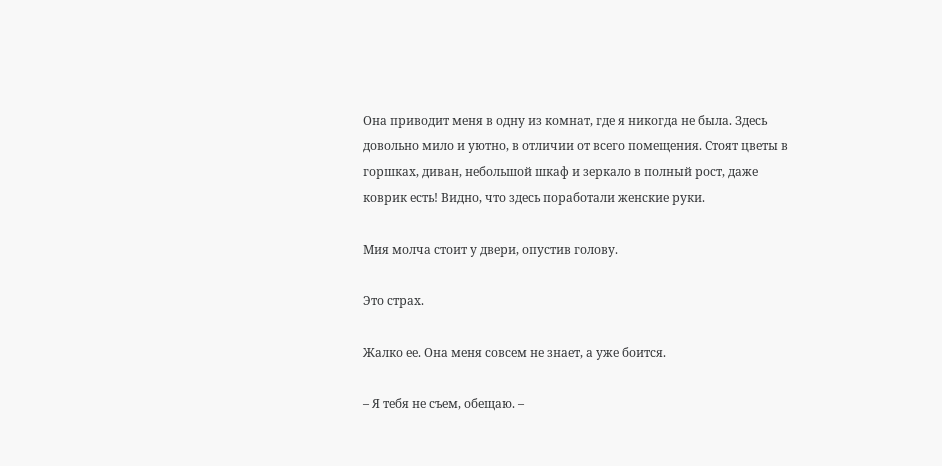Она приводит меня в одну из комнат, где я никогда не была. Здесь довольно мило и уютно, в отличии от всего помещения. Стоят цветы в горшках, диван, небольшой шкаф и зеркало в полный рост, даже коврик есть! Видно, что здесь поработали женские руки.

Мия молча стоит у двери, опустив голову.

Это страх.

Жалко ее. Она меня совсем не знает, а уже боится.

– Я тебя не съем, обещаю. –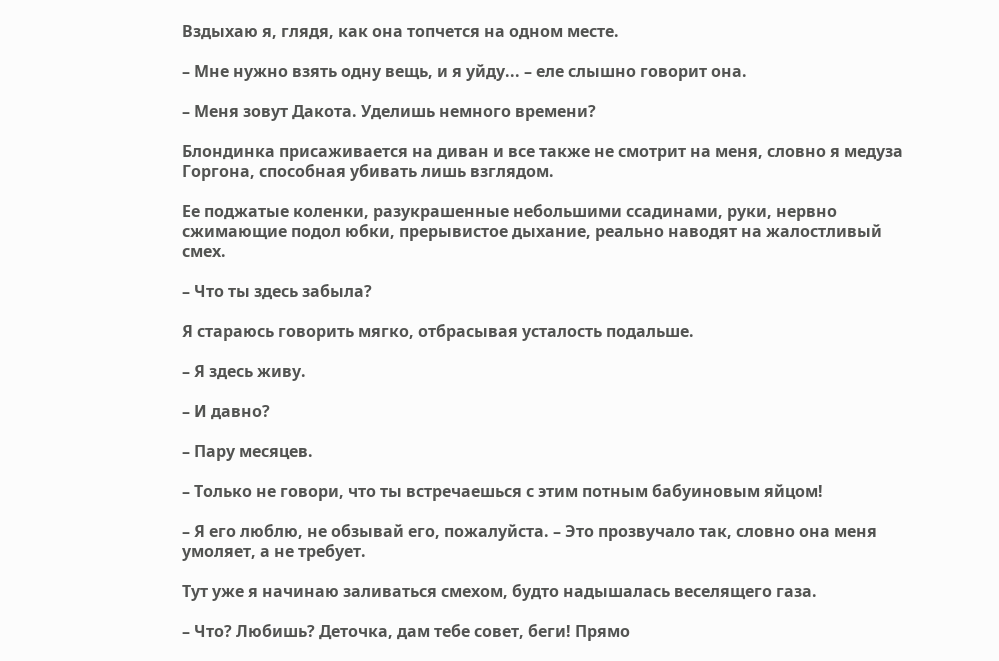Вздыхаю я, глядя, как она топчется на одном месте.

– Мне нужно взять одну вещь, и я уйду... – еле слышно говорит она.

– Меня зовут Дакота. Уделишь немного времени?

Блондинка присаживается на диван и все также не смотрит на меня, словно я медуза Горгона, способная убивать лишь взглядом.

Ее поджатые коленки, разукрашенные небольшими ссадинами, руки, нервно сжимающие подол юбки, прерывистое дыхание, реально наводят на жалостливый смех.

– Что ты здесь забыла?

Я стараюсь говорить мягко, отбрасывая усталость подальше.

– Я здесь живу.

– И давно?

– Пару месяцев.

– Только не говори, что ты встречаешься с этим потным бабуиновым яйцом!

– Я его люблю, не обзывай его, пожалуйста. – Это прозвучало так, словно она меня умоляет, а не требует.

Тут уже я начинаю заливаться смехом, будто надышалась веселящего газа.

– Что? Любишь? Деточка, дам тебе совет, беги! Прямо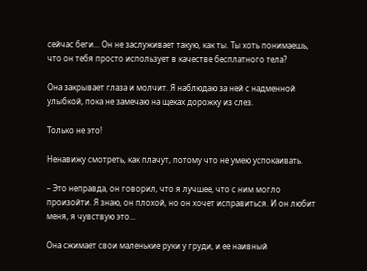сейчас беги... Он не заслуживает такую, как ты. Ты хоть понимаешь, что он тебя просто использует в качестве бесплатного тела?

Она закрывает глаза и молчит. Я наблюдаю за ней с надменной улыбкой, пока не замечаю на щеках дорожку из слез.

Только не это!

Ненавижу смотреть, как плачут, потому что не умею успокаивать.

– Это неправда, он говорил, что я лучшее, что с ним могло произойти. Я знаю, он плохой, но он хочет исправиться. И он любит меня, я чувствую это...

Она сжимает свои маленькие руки у груди, и ее наивный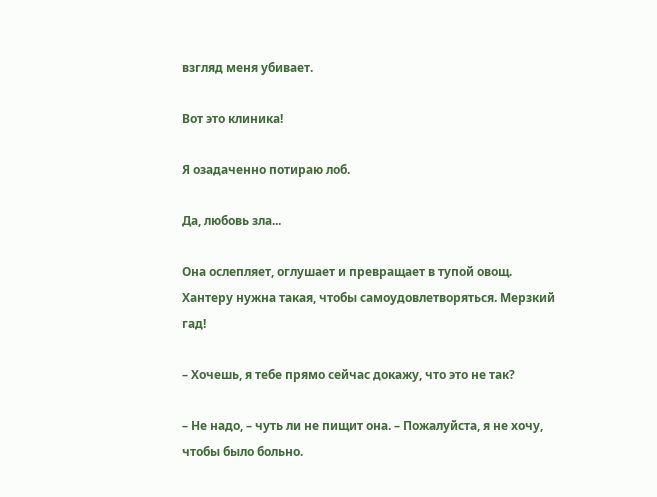взгляд меня убивает.

Вот это клиника!

Я озадаченно потираю лоб.

Да, любовь зла...

Она ослепляет, оглушает и превращает в тупой овощ. Хантеру нужна такая, чтобы самоудовлетворяться. Мерзкий гад!

– Хочешь, я тебе прямо сейчас докажу, что это не так?

– Не надо, – чуть ли не пищит она. – Пожалуйста, я не хочу, чтобы было больно.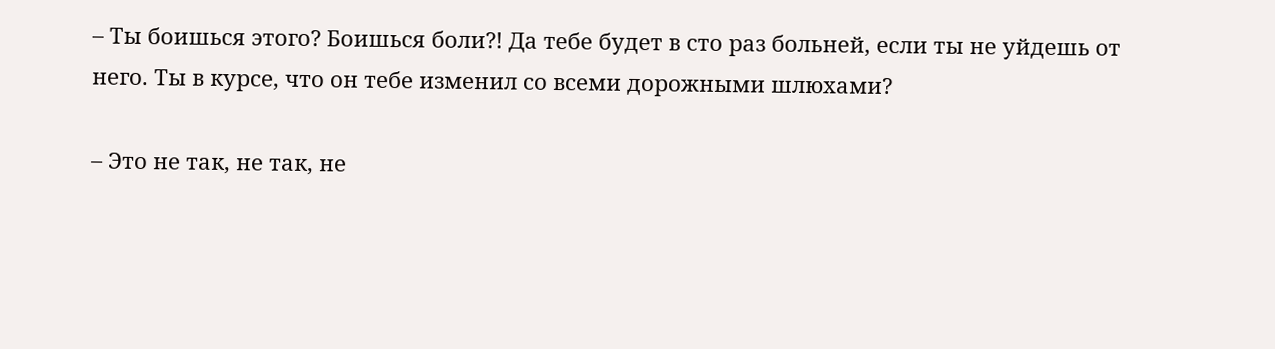– Ты боишься этого? Боишься боли?! Да тебе будет в сто раз больней, если ты не уйдешь от него. Ты в курсе, что он тебе изменил со всеми дорожными шлюхами?

– Это не так, не так, не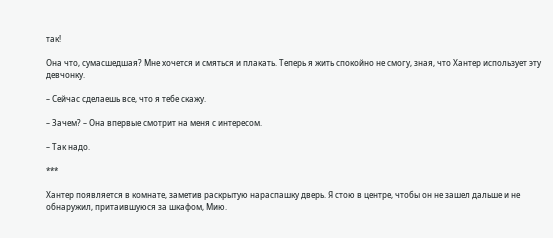так!

Она что, сумасшедшая? Мне хочется и смяться и плакать. Теперь я жить спокойно не смогу, зная, что Хантер использует эту девчонку.

– Сейчас сделаешь все, что я тебе скажу.

– Зачем? – Она впервые смотрит на меня с интересом.

– Так надо.

***

Хантер появляется в комнате, заметив раскрытую нараспашку дверь. Я стою в центре, чтобы он не зашел дальше и не обнаружил, притаившуюся за шкафом, Мию.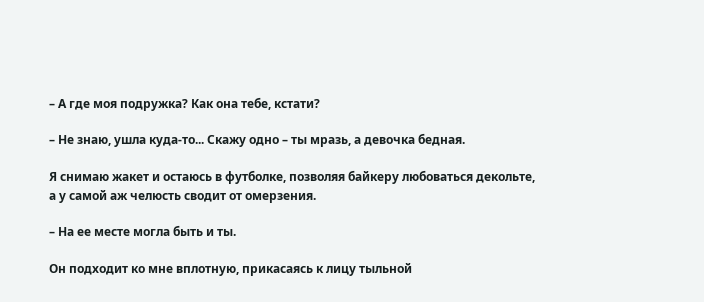– А где моя подружка? Как она тебе, кстати?

– Не знаю, ушла куда-то... Скажу одно – ты мразь, а девочка бедная.

Я снимаю жакет и остаюсь в футболке, позволяя байкеру любоваться декольте, а у самой аж челюсть сводит от омерзения.

– На ее месте могла быть и ты.

Он подходит ко мне вплотную, прикасаясь к лицу тыльной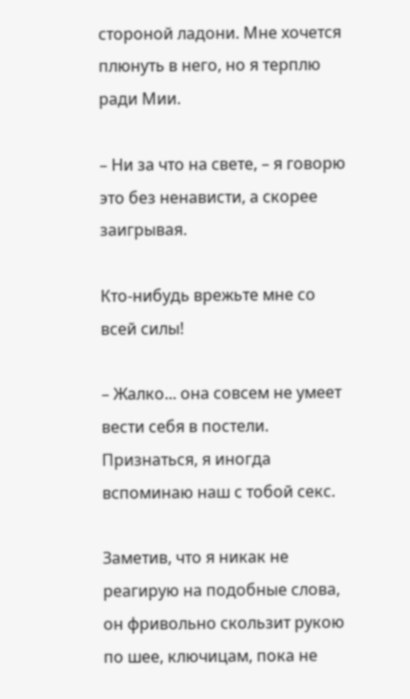стороной ладони. Мне хочется плюнуть в него, но я терплю ради Мии.

– Ни за что на свете, – я говорю это без ненависти, а скорее заигрывая.

Кто-нибудь врежьте мне со всей силы!

– Жалко... она совсем не умеет вести себя в постели. Признаться, я иногда вспоминаю наш с тобой секс.

Заметив, что я никак не реагирую на подобные слова, он фривольно скользит рукою по шее, ключицам, пока не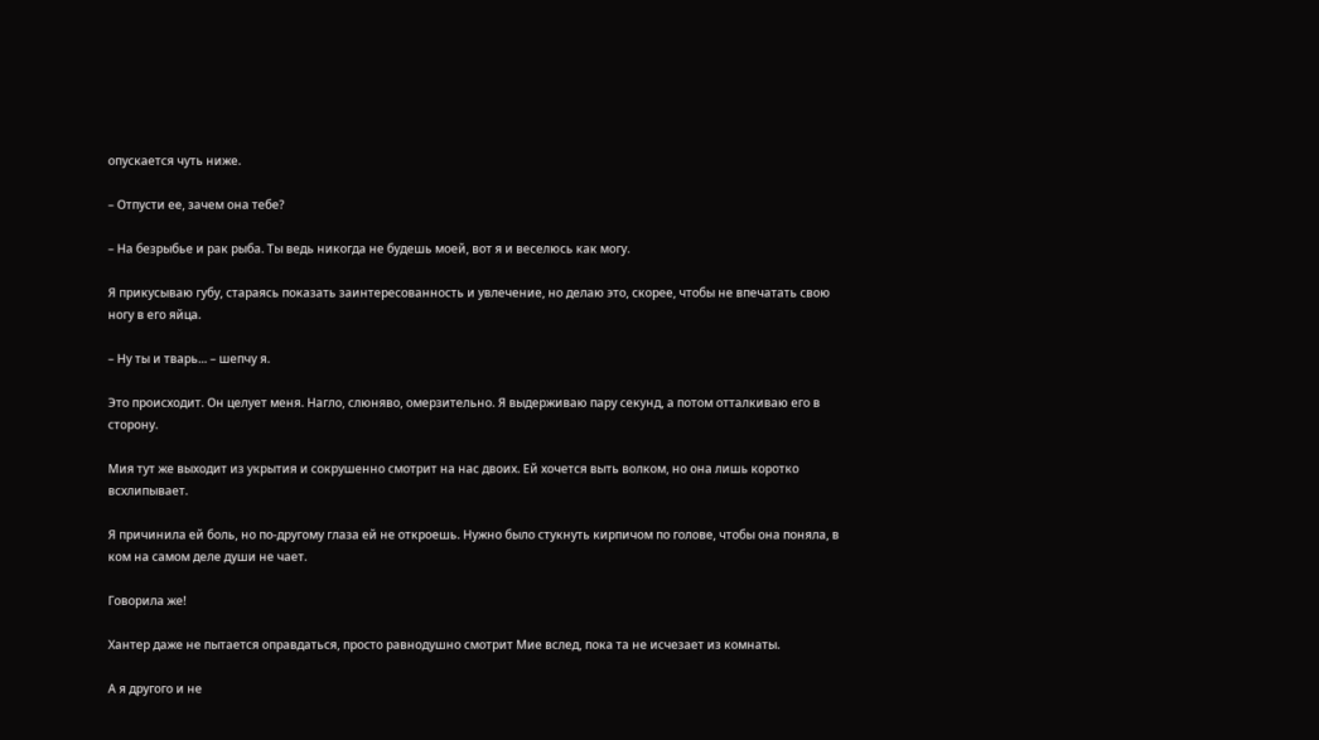опускается чуть ниже.

– Отпусти ее, зачем она тебе?

– На безрыбье и рак рыба. Ты ведь никогда не будешь моей, вот я и веселюсь как могу.

Я прикусываю губу, стараясь показать заинтересованность и увлечение, но делаю это, скорее, чтобы не впечатать свою ногу в его яйца.

– Ну ты и тварь... – шепчу я.

Это происходит. Он целует меня. Нагло, слюняво, омерзительно. Я выдерживаю пару секунд, а потом отталкиваю его в сторону.

Мия тут же выходит из укрытия и сокрушенно смотрит на нас двоих. Ей хочется выть волком, но она лишь коротко всхлипывает.

Я причинила ей боль, но по-другому глаза ей не откроешь. Нужно было стукнуть кирпичом по голове, чтобы она поняла, в ком на самом деле души не чает.

Говорила же!

Хантер даже не пытается оправдаться, просто равнодушно смотрит Мие вслед, пока та не исчезает из комнаты.

А я другого и не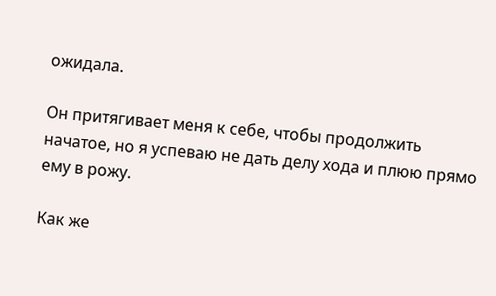ожидала.

Он притягивает меня к себе, чтобы продолжить начатое, но я успеваю не дать делу хода и плюю прямо ему в рожу.

Как же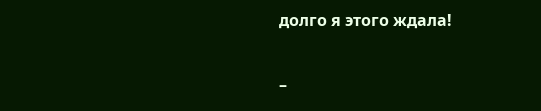долго я этого ждала!

–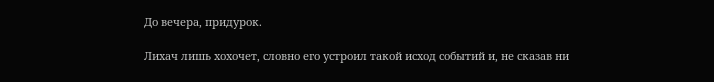До вечера, придурок.

Лихач лишь хохочет, словно его устроил такой исход событий и, не сказав ни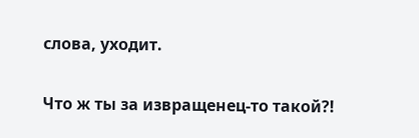слова, уходит.

Что ж ты за извращенец-то такой?!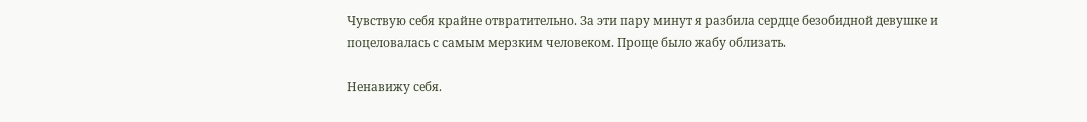Чувствую себя крайне отвратительно. За эти пару минут я разбила сердце безобидной девушке и поцеловалась с самым мерзким человеком. Проще было жабу облизать.

Ненавижу себя.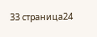33 страница24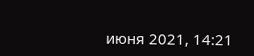июня 2021, 14:21